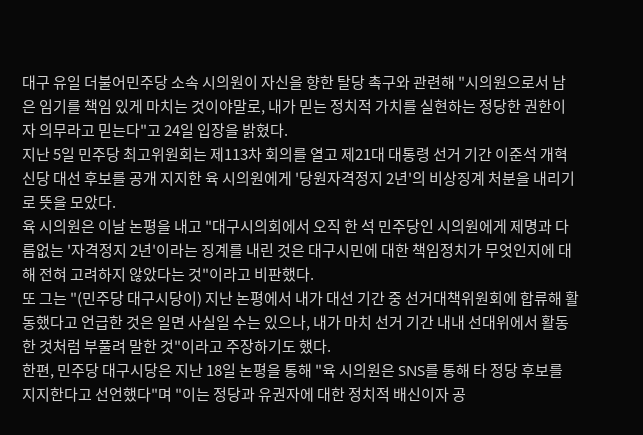대구 유일 더불어민주당 소속 시의원이 자신을 향한 탈당 촉구와 관련해 "시의원으로서 남은 임기를 책임 있게 마치는 것이야말로, 내가 믿는 정치적 가치를 실현하는 정당한 권한이자 의무라고 믿는다"고 24일 입장을 밝혔다.
지난 5일 민주당 최고위원회는 제113차 회의를 열고 제21대 대통령 선거 기간 이준석 개혁신당 대선 후보를 공개 지지한 육 시의원에게 '당원자격정지 2년'의 비상징계 처분을 내리기로 뜻을 모았다.
육 시의원은 이날 논평을 내고 "대구시의회에서 오직 한 석 민주당인 시의원에게 제명과 다름없는 '자격정지 2년'이라는 징계를 내린 것은 대구시민에 대한 책임정치가 무엇인지에 대해 전혀 고려하지 않았다는 것"이라고 비판했다.
또 그는 "(민주당 대구시당이) 지난 논평에서 내가 대선 기간 중 선거대책위원회에 합류해 활동했다고 언급한 것은 일면 사실일 수는 있으나, 내가 마치 선거 기간 내내 선대위에서 활동한 것처럼 부풀려 말한 것"이라고 주장하기도 했다.
한편, 민주당 대구시당은 지난 18일 논평을 통해 "육 시의원은 SNS를 통해 타 정당 후보를 지지한다고 선언했다"며 "이는 정당과 유권자에 대한 정치적 배신이자 공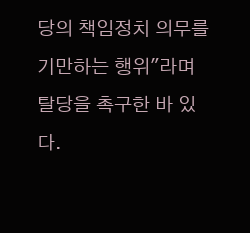당의 책임정치 의무를 기만하는 행위"라며 탈당을 촉구한 바 있다.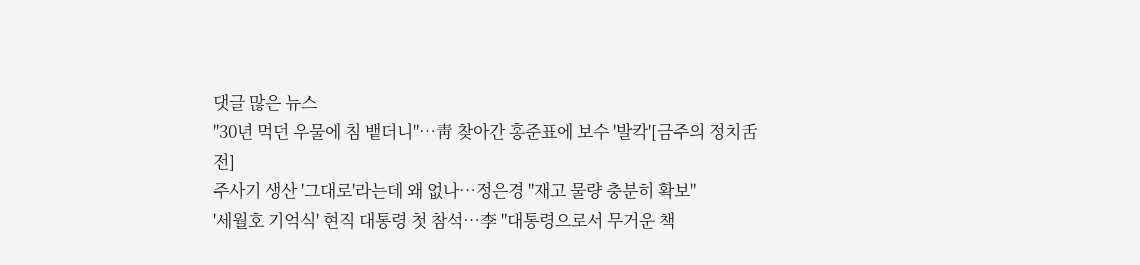댓글 많은 뉴스
"30년 먹던 우물에 침 뱉더니"…靑 찾아간 홍준표에 보수 '발칵'[금주의 정치舌전]
주사기 생산 '그대로'라는데 왜 없나…정은경 "재고 물량 충분히 확보"
'세월호 기억식' 현직 대통령 첫 참석…李 "대통령으로서 무거운 책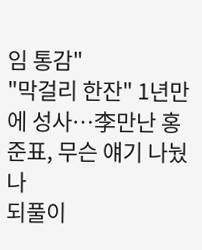임 통감"
"막걸리 한잔" 1년만에 성사…李만난 홍준표, 무슨 얘기 나눴나
되풀이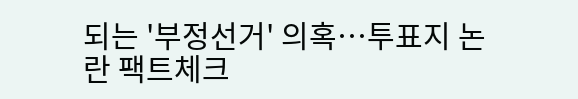되는 '부정선거' 의혹…투표지 논란 팩트체크